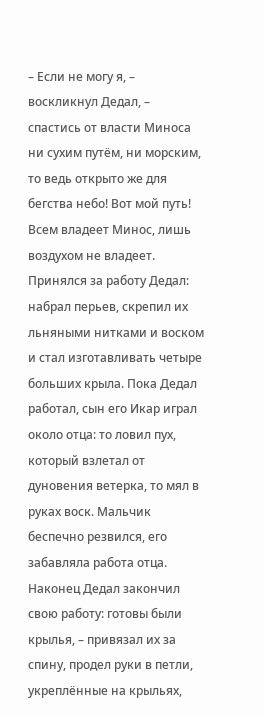– Если не могу я, – воскликнул Дедал, – спастись от власти Миноса ни сухим путём, ни морским, то ведь открыто же для бегства небо! Вот мой путь! Всем владеет Минос, лишь воздухом не владеет.
Принялся за работу Дедал: набрал перьев, скрепил их льняными нитками и воском и стал изготавливать четыре больших крыла. Пока Дедал работал, сын его Икар играл около отца: то ловил пух, который взлетал от дуновения ветерка, то мял в руках воск. Мальчик беспечно резвился, его забавляла работа отца. Наконец Дедал закончил свою работу: готовы были крылья, – привязал их за спину, продел руки в петли, укреплённые на крыльях,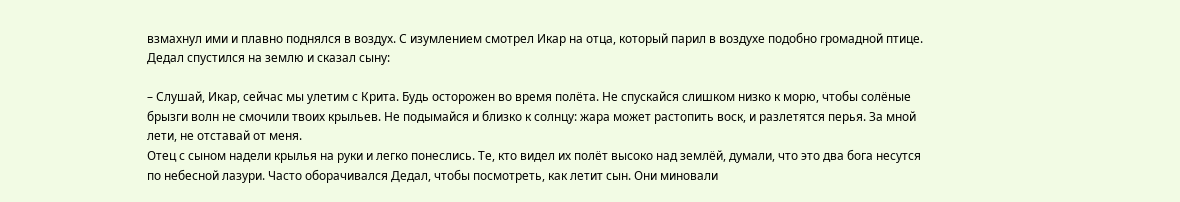взмахнул ими и плавно поднялся в воздух. С изумлением смотрел Икар на отца, который парил в воздухе подобно громадной птице. Дедал спустился на землю и сказал сыну:

– Слушай, Икар, сейчас мы улетим с Крита. Будь осторожен во время полёта. Не спускайся слишком низко к морю, чтобы солёные брызги волн не смочили твоих крыльев. Не подымайся и близко к солнцу: жара может растопить воск, и разлетятся перья. За мной лети, не отставай от меня.
Отец с сыном надели крылья на руки и легко понеслись. Те, кто видел их полёт высоко над землёй, думали, что это два бога несутся по небесной лазури. Часто оборачивался Дедал, чтобы посмотреть, как летит сын. Они миновали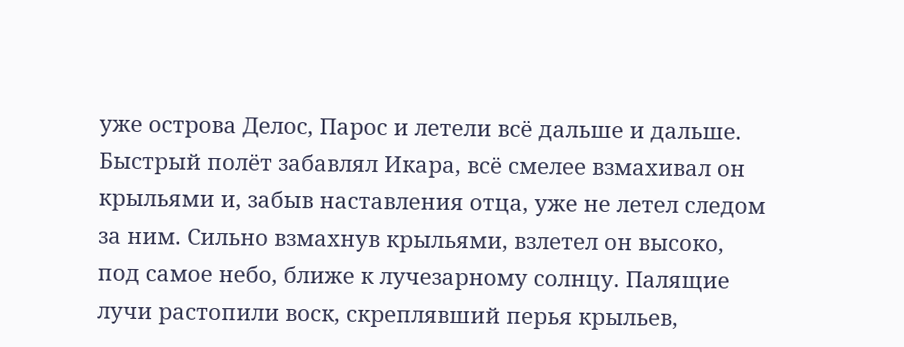уже острова Делос, Парос и летели всё дальше и дальше.
Быстрый полёт забавлял Икара, всё смелее взмахивал он крыльями и, забыв наставления отца, уже не летел следом за ним. Сильно взмахнув крыльями, взлетел он высоко, под самое небо, ближе к лучезарному солнцу. Палящие лучи растопили воск, скреплявший перья крыльев,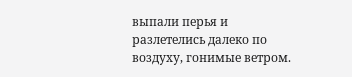выпали перья и разлетелись далеко по воздуху, гонимые ветром.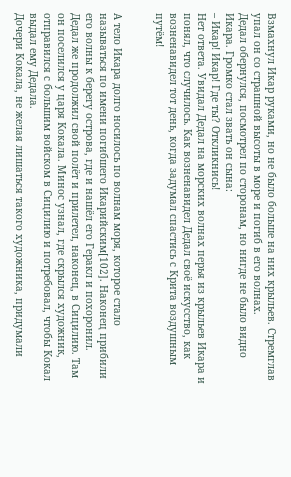Взмахнул Икар руками, но не было больше на них крыльев. Стремглав упал он со страшной высоты в море и погиб в его волнах.
Дедал обернулся, посмотрел по сторонам, но нигде не было видно Икара. Громко стал звать он сына:
– Икар! Икар! Где ты? Откликнись!
Нет ответа. Увидал Дедал на морских волнах перья из крыльев Икара и понял, что случилось. Как возненавидел Дедал своё искусство, как возненавидел тот день, когда задумал спастись с Крита воздушным путём!


А тело Икара долго носилось по волнам моря, которое стало называться по имени погибшего Икарийским[102]. Наконец прибили его волны к берегу острова, где и нашёл его Геракл и похоронил.
Дедал же продолжил свой полёт и прилетел, наконец, в Сицилию. Там он поселился у царя Кокала. Минос узнал, где скрылся художник, отправился с большим войском в Сицилию и потребовал, чтобы Кокал выдал ему Дедала.
Дочери Кокала, не желая лишаться такого художника, придумали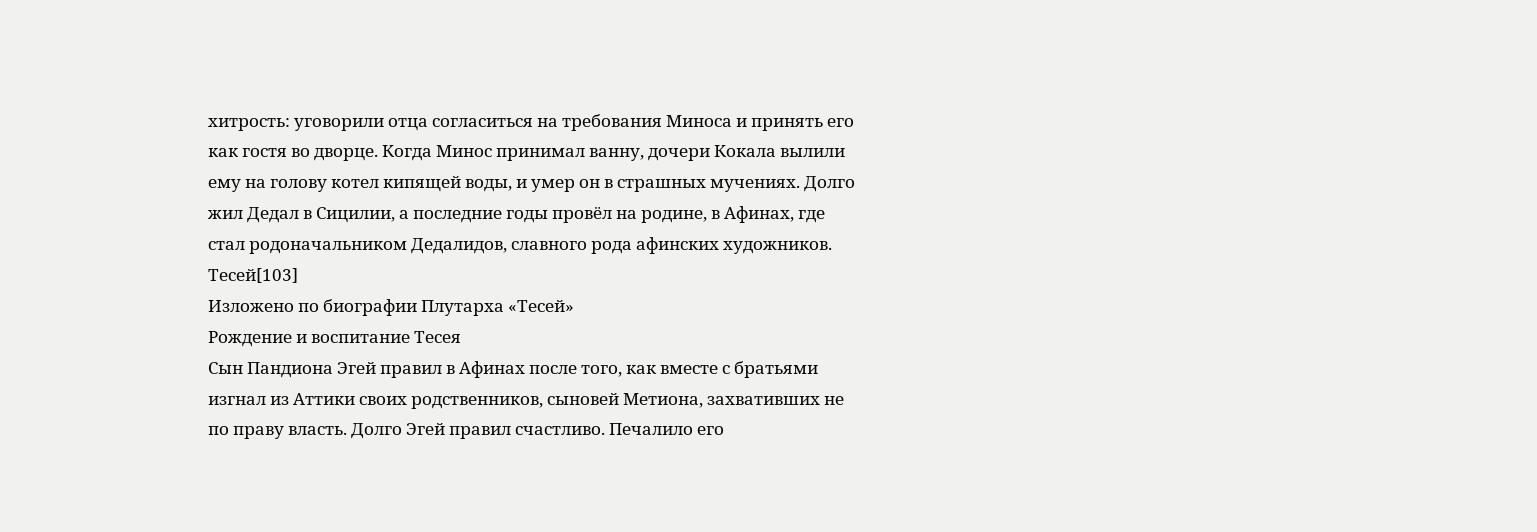хитрость: уговорили отца согласиться на требования Миноса и принять его как гостя во дворце. Когда Минос принимал ванну, дочери Кокала вылили ему на голову котел кипящей воды, и умер он в страшных мучениях. Долго жил Дедал в Сицилии, а последние годы провёл на родине, в Афинах, где стал родоначальником Дедалидов, славного рода афинских художников.
Тесей[103]
Изложено по биографии Плутарха «Тесей»
Рождение и воспитание Тесея
Сын Пандиона Эгей правил в Афинах после того, как вместе с братьями изгнал из Аттики своих родственников, сыновей Метиона, захвативших не по праву власть. Долго Эгей правил счастливо. Печалило его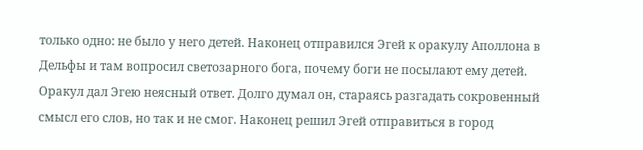только одно: не было у него детей. Наконец отправился Эгей к оракулу Аполлона в Дельфы и там вопросил светозарного бога, почему боги не посылают ему детей. Оракул дал Эгею неясный ответ. Долго думал он, стараясь разгадать сокровенный смысл его слов, но так и не смог. Наконец решил Эгей отправиться в город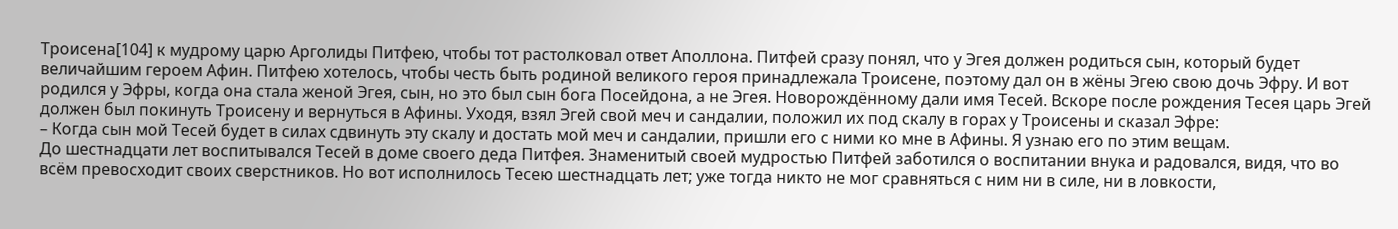Троисена[104] к мудрому царю Арголиды Питфею, чтобы тот растолковал ответ Аполлона. Питфей сразу понял, что у Эгея должен родиться сын, который будет величайшим героем Афин. Питфею хотелось, чтобы честь быть родиной великого героя принадлежала Троисене, поэтому дал он в жёны Эгею свою дочь Эфру. И вот родился у Эфры, когда она стала женой Эгея, сын, но это был сын бога Посейдона, а не Эгея. Новорождённому дали имя Тесей. Вскоре после рождения Тесея царь Эгей должен был покинуть Троисену и вернуться в Афины. Уходя, взял Эгей свой меч и сандалии, положил их под скалу в горах у Троисены и сказал Эфре:
– Когда сын мой Тесей будет в силах сдвинуть эту скалу и достать мой меч и сандалии, пришли его с ними ко мне в Афины. Я узнаю его по этим вещам.
До шестнадцати лет воспитывался Тесей в доме своего деда Питфея. Знаменитый своей мудростью Питфей заботился о воспитании внука и радовался, видя, что во всём превосходит своих сверстников. Но вот исполнилось Тесею шестнадцать лет; уже тогда никто не мог сравняться с ним ни в силе, ни в ловкости,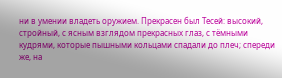ни в умении владеть оружием. Прекрасен был Тесей: высокий, стройный, с ясным взглядом прекрасных глаз, с тёмными кудрями, которые пышными кольцами спадали до плеч; спереди же, на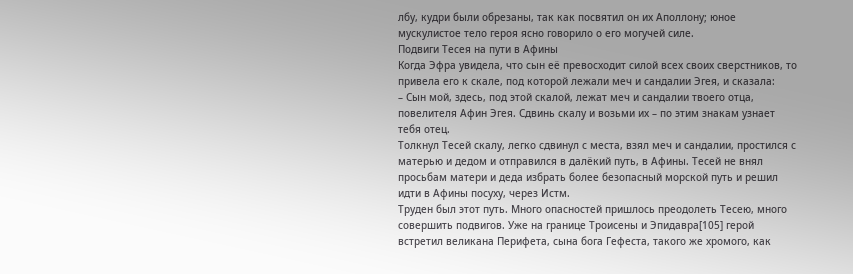лбу, кудри были обрезаны, так как посвятил он их Аполлону; юное мускулистое тело героя ясно говорило о его могучей силе.
Подвиги Тесея на пути в Афины
Когда Эфра увидела, что сын её превосходит силой всех своих сверстников, то привела его к скале, под которой лежали меч и сандалии Эгея, и сказала:
– Сын мой, здесь, под этой скалой, лежат меч и сандалии твоего отца, повелителя Афин Эгея. Сдвинь скалу и возьми их – по этим знакам узнает тебя отец.
Толкнул Тесей скалу, легко сдвинул с места, взял меч и сандалии, простился с матерью и дедом и отправился в далёкий путь, в Афины. Тесей не внял просьбам матери и деда избрать более безопасный морской путь и решил идти в Афины посуху, через Истм.
Труден был этот путь. Много опасностей пришлось преодолеть Тесею, много совершить подвигов. Уже на границе Троисены и Эпидавра[105] герой встретил великана Перифета, сына бога Гефеста, такого же хромого, как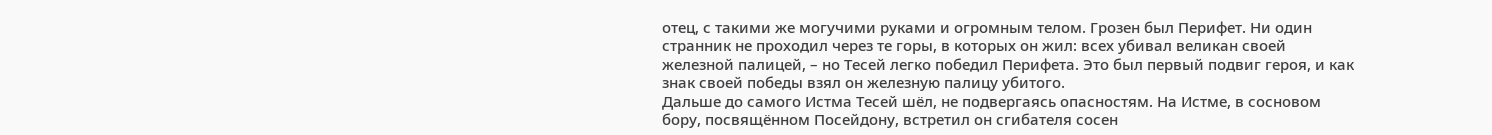отец, с такими же могучими руками и огромным телом. Грозен был Перифет. Ни один странник не проходил через те горы, в которых он жил: всех убивал великан своей железной палицей, – но Тесей легко победил Перифета. Это был первый подвиг героя, и как знак своей победы взял он железную палицу убитого.
Дальше до самого Истма Тесей шёл, не подвергаясь опасностям. На Истме, в сосновом бору, посвящённом Посейдону, встретил он сгибателя сосен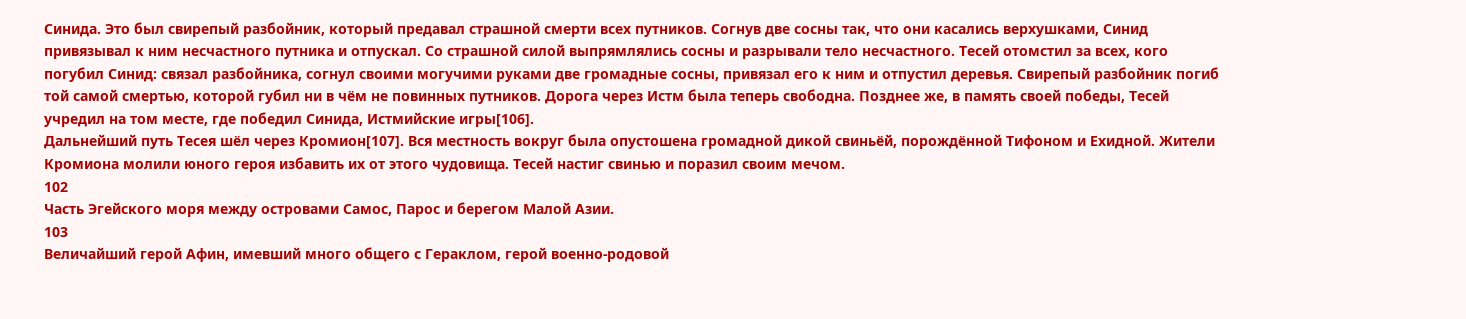Синида. Это был свирепый разбойник, который предавал страшной смерти всех путников. Согнув две сосны так, что они касались верхушками, Синид привязывал к ним несчастного путника и отпускал. Со страшной силой выпрямлялись сосны и разрывали тело несчастного. Тесей отомстил за всех, кого погубил Синид: связал разбойника, согнул своими могучими руками две громадные сосны, привязал его к ним и отпустил деревья. Свирепый разбойник погиб той самой смертью, которой губил ни в чём не повинных путников. Дорога через Истм была теперь свободна. Позднее же, в память своей победы, Тесей учредил на том месте, где победил Синида, Истмийские игры[106].
Дальнейший путь Тесея шёл через Кромион[107]. Вся местность вокруг была опустошена громадной дикой свиньёй, порождённой Тифоном и Ехидной. Жители Кромиона молили юного героя избавить их от этого чудовища. Тесей настиг свинью и поразил своим мечом.
102
Часть Эгейского моря между островами Самос, Парос и берегом Малой Азии.
103
Величайший герой Афин, имевший много общего с Гераклом, герой военно-родовой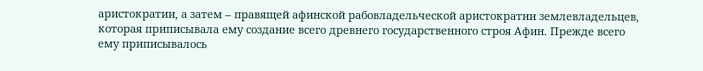аристократии, а затем – правящей афинской рабовладельческой аристократии землевладельцев, которая приписывала ему создание всего древнего государственного строя Афин. Прежде всего ему приписывалось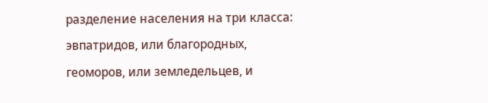разделение населения на три класса: эвпатридов, или благородных, геоморов, или земледельцев, и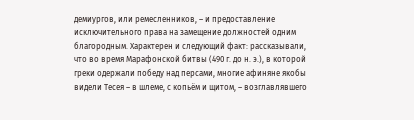демиургов, или ремесленников, – и предоставление исключительного права на замещение должностей одним благородным. Характерен и следующий факт: рассказывали, что во время Марафонской битвы (490 г. до н. э.), в которой греки одержали победу над персами, многие афиняне якобы видели Тесея – в шлеме, с копьём и щитом, – возглавлявшего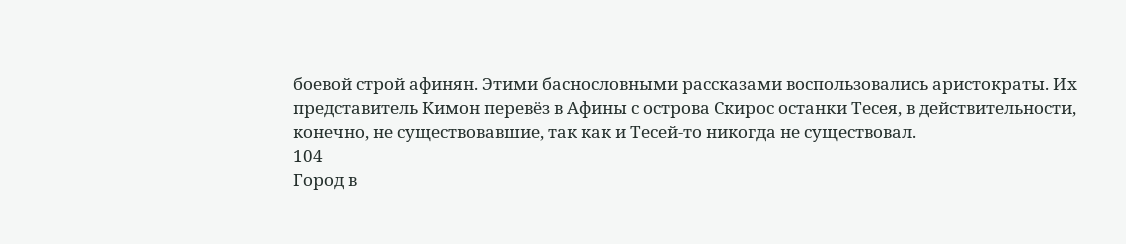боевой строй афинян. Этими баснословными рассказами воспользовались аристократы. Их представитель Кимон перевёз в Афины с острова Скирос останки Тесея, в действительности, конечно, не существовавшие, так как и Тесей-то никогда не существовал.
104
Город в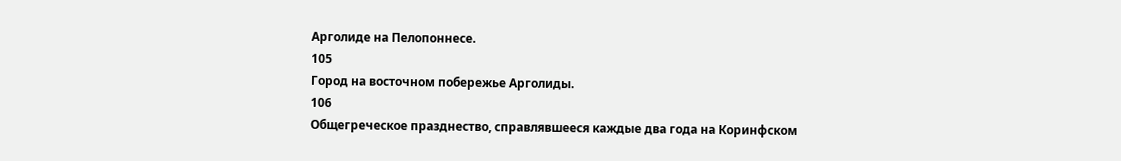Арголиде на Пелопоннесе.
105
Город на восточном побережье Арголиды.
106
Общегреческое празднество, справлявшееся каждые два года на Коринфском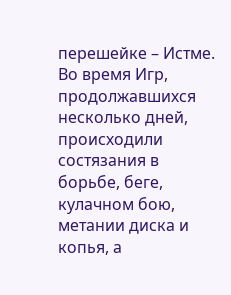перешейке – Истме. Во время Игр, продолжавшихся несколько дней, происходили состязания в борьбе, беге, кулачном бою, метании диска и копья, а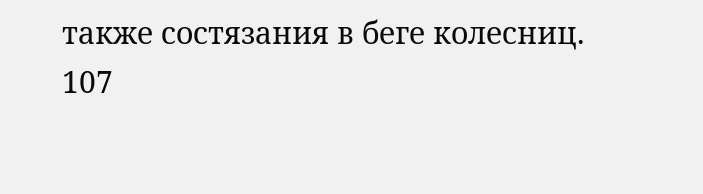также состязания в беге колесниц.
107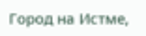Город на Истме,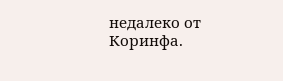недалеко от Коринфа.